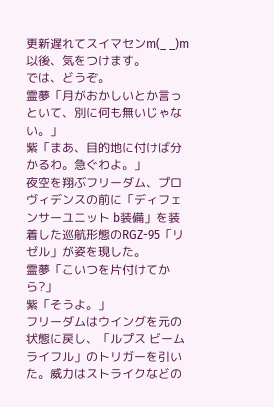更新遅れてスイマセンm(_ _)m
以後、気をつけます。
では、どうぞ。
霊夢「月がおかしいとか言っといて、別に何も無いじゃない。」
紫「まあ、目的地に付けば分かるわ。急ぐわよ。」
夜空を翔ぶフリーダム、プロヴィデンスの前に「ディフェンサーユニット b装備」を装着した巡航形態のRGZ-95「リゼル」が姿を現した。
霊夢「こいつを片付けてから?」
紫「そうよ。」
フリーダムはウイングを元の状態に戻し、「ルプス ビームライフル」のトリガーを引いた。威力はストライクなどの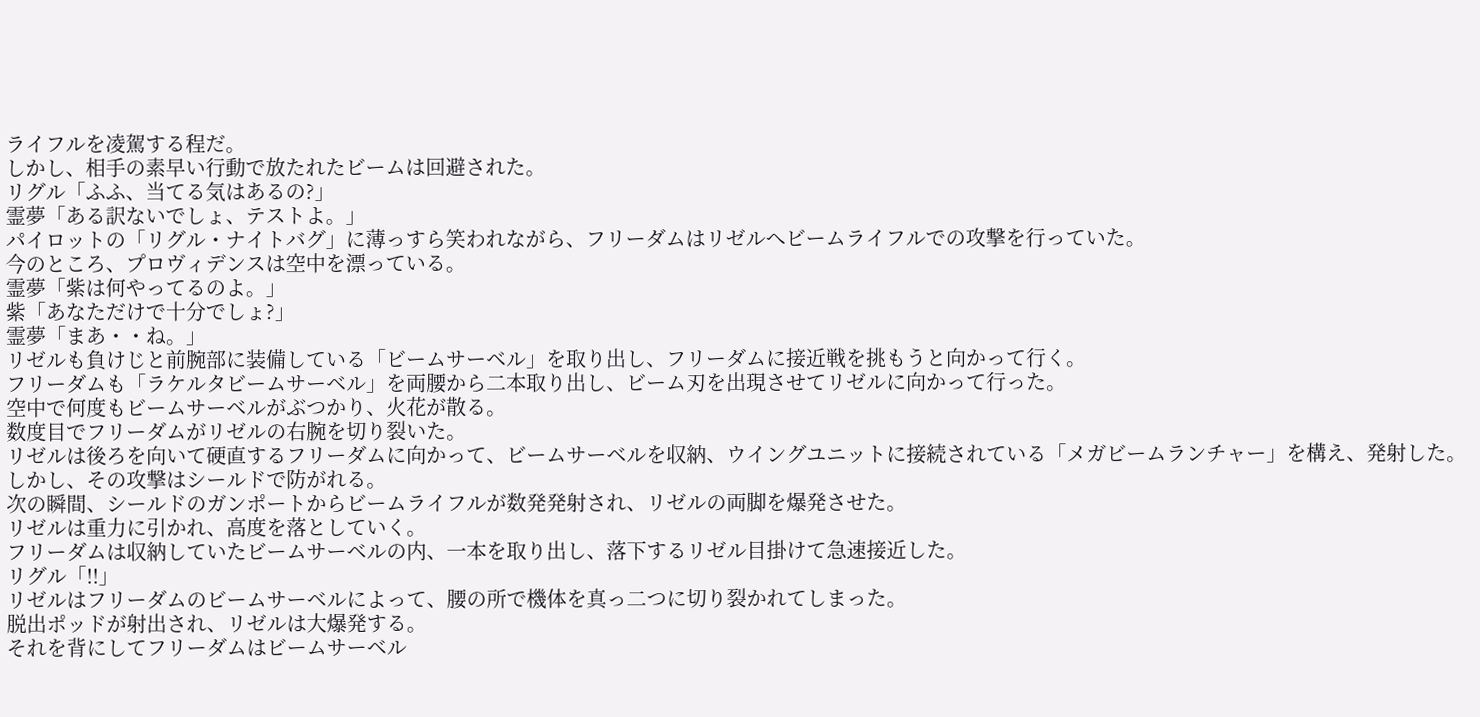ライフルを凌駕する程だ。
しかし、相手の素早い行動で放たれたビームは回避された。
リグル「ふふ、当てる気はあるの?」
霊夢「ある訳ないでしょ、テストよ。」
パイロットの「リグル・ナイトバグ」に薄っすら笑われながら、フリーダムはリゼルへビームライフルでの攻撃を行っていた。
今のところ、プロヴィデンスは空中を漂っている。
霊夢「紫は何やってるのよ。」
紫「あなただけで十分でしょ?」
霊夢「まあ・・ね。」
リゼルも負けじと前腕部に装備している「ビームサーベル」を取り出し、フリーダムに接近戦を挑もうと向かって行く。
フリーダムも「ラケルタビームサーベル」を両腰から二本取り出し、ビーム刃を出現させてリゼルに向かって行った。
空中で何度もビームサーベルがぶつかり、火花が散る。
数度目でフリーダムがリゼルの右腕を切り裂いた。
リゼルは後ろを向いて硬直するフリーダムに向かって、ビームサーベルを収納、ウイングユニットに接続されている「メガビームランチャー」を構え、発射した。
しかし、その攻撃はシールドで防がれる。
次の瞬間、シールドのガンポートからビームライフルが数発発射され、リゼルの両脚を爆発させた。
リゼルは重力に引かれ、高度を落としていく。
フリーダムは収納していたビームサーベルの内、一本を取り出し、落下するリゼル目掛けて急速接近した。
リグル「!!」
リゼルはフリーダムのビームサーベルによって、腰の所で機体を真っ二つに切り裂かれてしまった。
脱出ポッドが射出され、リゼルは大爆発する。
それを背にしてフリーダムはビームサーベル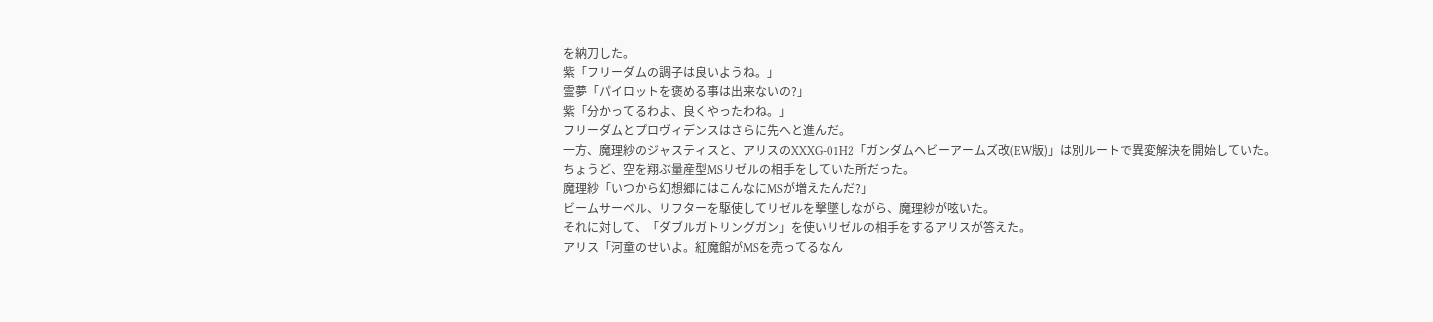を納刀した。
紫「フリーダムの調子は良いようね。」
霊夢「パイロットを褒める事は出来ないの?」
紫「分かってるわよ、良くやったわね。」
フリーダムとプロヴィデンスはさらに先へと進んだ。
一方、魔理紗のジャスティスと、アリスのXXXG-01H2「ガンダムヘビーアームズ改(EW版)」は別ルートで異変解決を開始していた。
ちょうど、空を翔ぶ量産型MSリゼルの相手をしていた所だった。
魔理紗「いつから幻想郷にはこんなにMSが増えたんだ?」
ビームサーベル、リフターを駆使してリゼルを撃墜しながら、魔理紗が呟いた。
それに対して、「ダブルガトリングガン」を使いリゼルの相手をするアリスが答えた。
アリス「河童のせいよ。紅魔館がMSを売ってるなん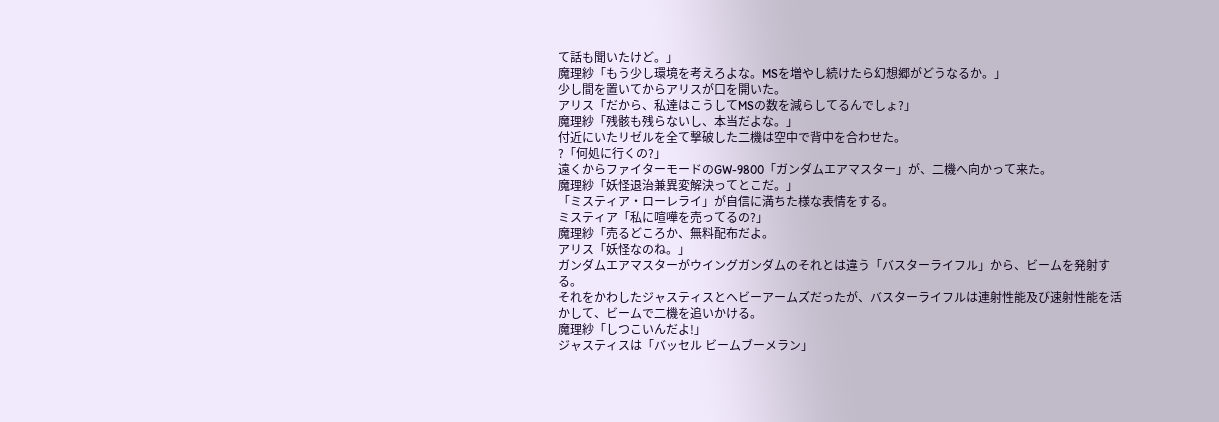て話も聞いたけど。」
魔理紗「もう少し環境を考えろよな。MSを増やし続けたら幻想郷がどうなるか。」
少し間を置いてからアリスが口を開いた。
アリス「だから、私達はこうしてMSの数を減らしてるんでしょ?」
魔理紗「残骸も残らないし、本当だよな。」
付近にいたリゼルを全て撃破した二機は空中で背中を合わせた。
?「何処に行くの?」
遠くからファイターモードのGW-9800「ガンダムエアマスター」が、二機へ向かって来た。
魔理紗「妖怪退治兼異変解決ってとこだ。」
「ミスティア・ローレライ」が自信に満ちた様な表情をする。
ミスティア「私に喧嘩を売ってるの?」
魔理紗「売るどころか、無料配布だよ。
アリス「妖怪なのね。」
ガンダムエアマスターがウイングガンダムのそれとは違う「バスターライフル」から、ビームを発射する。
それをかわしたジャスティスとヘビーアームズだったが、バスターライフルは連射性能及び速射性能を活かして、ビームで二機を追いかける。
魔理紗「しつこいんだよ!」
ジャスティスは「バッセル ビームブーメラン」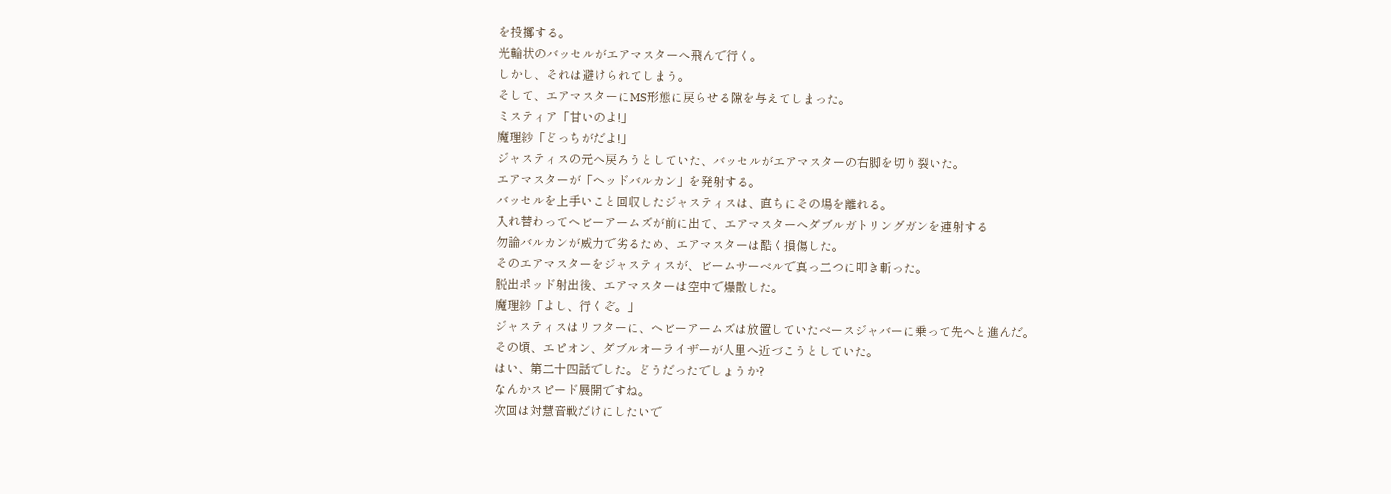を投擲する。
光輪状のバッセルがエアマスターへ飛んで行く。
しかし、それは避けられてしまう。
そして、エアマスターにMS形態に戻らせる隙を与えてしまった。
ミスティア「甘いのよ!」
魔理紗「どっちがだよ!」
ジャスティスの元へ戻ろうとしていた、バッセルがエアマスターの右脚を切り裂いた。
エアマスターが「ヘッドバルカン」を発射する。
バッセルを上手いこと回収したジャスティスは、直ちにその場を離れる。
入れ替わってヘビーアームズが前に出て、エアマスターへダブルガトリングガンを連射する
勿論バルカンが威力で劣るため、エアマスターは酷く損傷した。
そのエアマスターをジャスティスが、ビームサーベルで真っ二つに叩き斬った。
脱出ポッド射出後、エアマスターは空中で爆散した。
魔理紗「よし、行くぞ。」
ジャスティスはリフターに、ヘビーアームズは放置していたベースジャバーに乗って先へと進んだ。
その頃、エピオン、ダブルオーライザーが人里へ近づこうとしていた。
はい、第二十四話でした。どうだったでしょうか?
なんかスピード展開ですね。
次回は対慧音戦だけにしたいで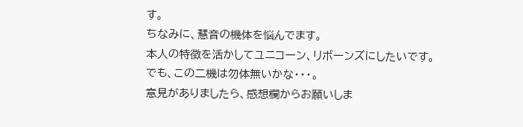す。
ちなみに、慧音の機体を悩んでます。
本人の特徴を活かしてユニコーン、リボーンズにしたいです。
でも、この二機は勿体無いかな・・・。
意見がありましたら、感想欄からお願いしま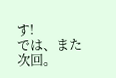す!
では、また次回。